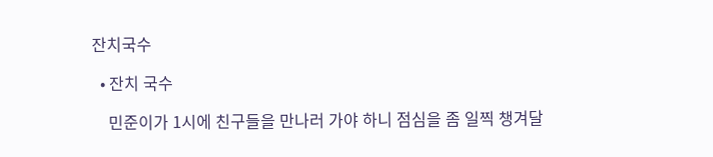잔치국수

  • 잔치 국수

    민준이가 1시에 친구들을 만나러 가야 하니 점심을 좀 일찍 챙겨달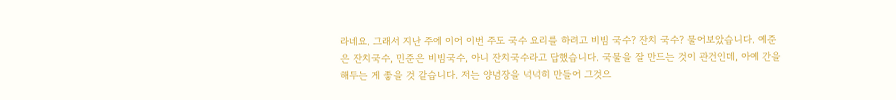라네요. 그래서 지난 주에 이어 이번 주도 국수 요리를 하려고 비빔 국수? 잔치 국수? 물어보았습니다. 예준은 잔치국수, 민준은 비빔국수, 아니 잔치국수라고 답했습니다. 국물을 잘 만드는 것이 관건인데, 아예 간을 해두는 게 좋을 것 같습니다. 저는 양념장을 넉넉히 만들어 그것으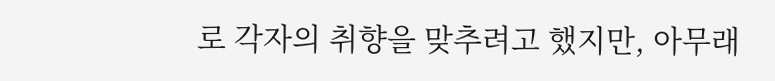로 각자의 취향을 맞추려고 했지만, 아무래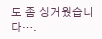도 좀 싱거웠습니다….